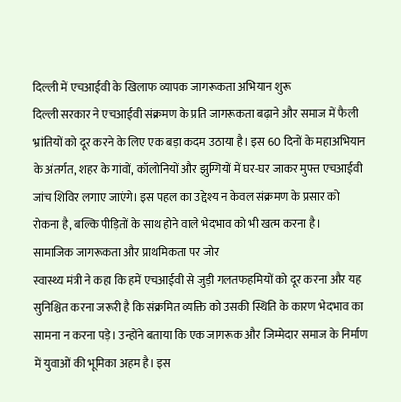दिल्ली में एचआईवी के खिलाफ व्यापक जागरूकता अभियान शुरू
दिल्ली सरकार ने एचआईवी संक्रमण के प्रति जागरूकता बढ़ाने और समाज में फैली भ्रांतियों को दूर करने के लिए एक बड़ा कदम उठाया है। इस 60 दिनों के महाअभियान के अंतर्गत, शहर के गांवों, कॉलोनियों और झुग्गियों में घर-घर जाकर मुफ्त एचआईवी जांच शिविर लगाए जाएंगे। इस पहल का उद्देश्य न केवल संक्रमण के प्रसार को रोकना है, बल्कि पीड़ितों के साथ होने वाले भेदभाव को भी खत्म करना है।
सामाजिक जागरूकता और प्राथमिकता पर जोर
स्वास्थ्य मंत्री ने कहा कि हमें एचआईवी से जुड़ी गलतफहमियों को दूर करना और यह सुनिश्चित करना जरूरी है कि संक्रमित व्यक्ति को उसकी स्थिति के कारण भेदभाव का सामना न करना पड़े। उन्होंने बताया कि एक जागरूक और जिम्मेदार समाज के निर्माण में युवाओं की भूमिका अहम है। इस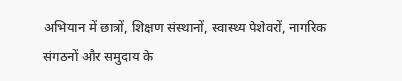अभियान में छात्रों, शिक्षण संस्थानों, स्वास्थ्य पेशेवरों, नागरिक संगठनों और समुदाय के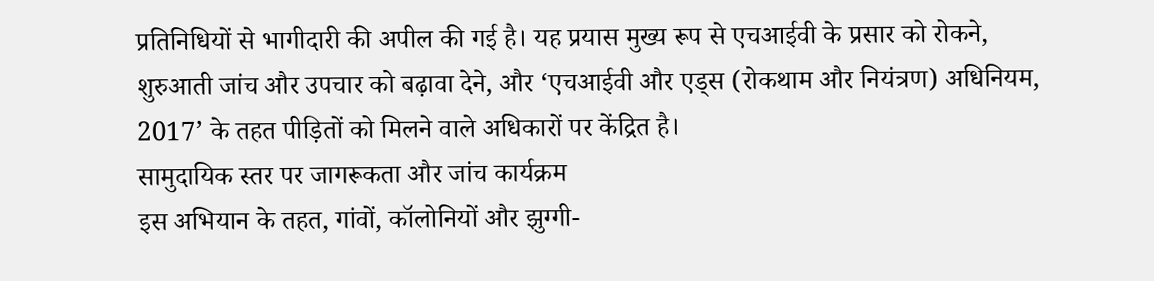प्रतिनिधियों से भागीदारी की अपील की गई है। यह प्रयास मुख्य रूप से एचआईवी के प्रसार को रोकने, शुरुआती जांच और उपचार को बढ़ावा देने, और ‘एचआईवी और एड्स (रोकथाम और नियंत्रण) अधिनियम, 2017’ के तहत पीड़ितों को मिलने वाले अधिकारों पर केंद्रित है।
सामुदायिक स्तर पर जागरूकता और जांच कार्यक्रम
इस अभियान के तहत, गांवों, कॉलोनियों और झुग्गी-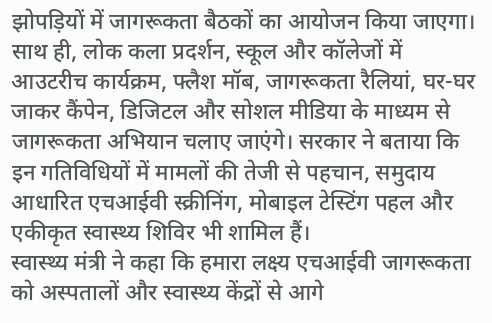झोपड़ियों में जागरूकता बैठकों का आयोजन किया जाएगा। साथ ही, लोक कला प्रदर्शन, स्कूल और कॉलेजों में आउटरीच कार्यक्रम, फ्लैश मॉब, जागरूकता रैलियां, घर-घर जाकर कैंपेन, डिजिटल और सोशल मीडिया के माध्यम से जागरूकता अभियान चलाए जाएंगे। सरकार ने बताया कि इन गतिविधियों में मामलों की तेजी से पहचान, समुदाय आधारित एचआईवी स्क्रीनिंग, मोबाइल टेस्टिंग पहल और एकीकृत स्वास्थ्य शिविर भी शामिल हैं।
स्वास्थ्य मंत्री ने कहा कि हमारा लक्ष्य एचआईवी जागरूकता को अस्पतालों और स्वास्थ्य केंद्रों से आगे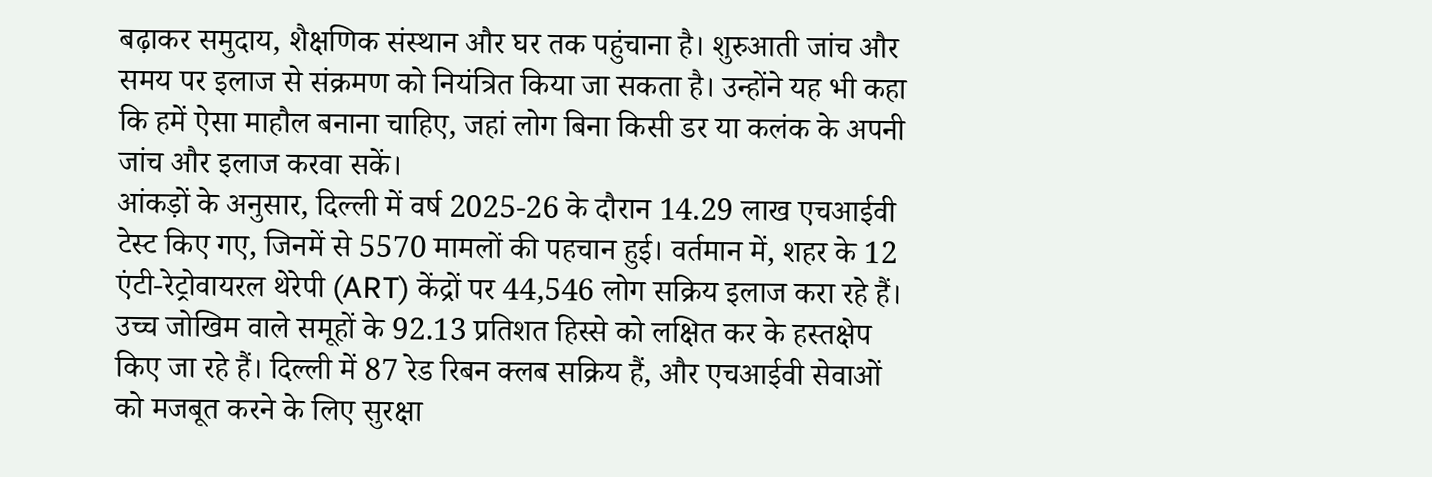बढ़ाकर समुदाय, शैक्षणिक संस्थान और घर तक पहुंचाना है। शुरुआती जांच और समय पर इलाज से संक्रमण को नियंत्रित किया जा सकता है। उन्होंने यह भी कहा कि हमें ऐसा माहौल बनाना चाहिए, जहां लोग बिना किसी डर या कलंक के अपनी जांच और इलाज करवा सकें।
आंकड़ों के अनुसार, दिल्ली में वर्ष 2025-26 के दौरान 14.29 लाख एचआईवी टेस्ट किए गए, जिनमें से 5570 मामलों की पहचान हुई। वर्तमान में, शहर के 12 एंटी-रेट्रोवायरल थेरेपी (ART) केंद्रों पर 44,546 लोग सक्रिय इलाज करा रहे हैं। उच्च जोखिम वाले समूहों के 92.13 प्रतिशत हिस्से को लक्षित कर के हस्तक्षेप किए जा रहे हैं। दिल्ली में 87 रेड रिबन क्लब सक्रिय हैं, और एचआईवी सेवाओं को मजबूत करने के लिए सुरक्षा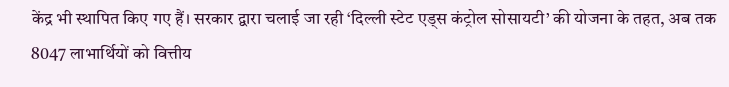केंद्र भी स्थापित किए गए हैं। सरकार द्वारा चलाई जा रही ‘दिल्ली स्टेट एड्स कंट्रोल सोसायटी’ की योजना के तहत, अब तक 8047 लाभार्थियों को वित्तीय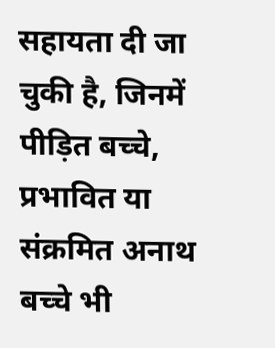सहायता दी जा चुकी है, जिनमें पीड़ित बच्चे, प्रभावित या संक्रमित अनाथ बच्चे भी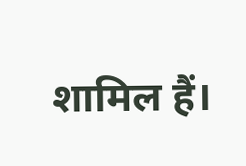शामिल हैं।